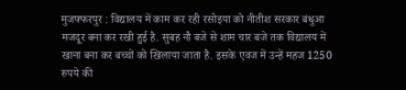मुजफ्फरपुर : विद्यालय में काम कर रही रसोइया को नीतीश सरकार बंधुआ मजदूर बना कर रखी हुई है. सुबह नौ बजे से शाम चार बजे तक विद्यालय में खाना बना कर बच्चों को खिलाया जाता है. इसके एवज में उन्हें महज 1250 रुपये की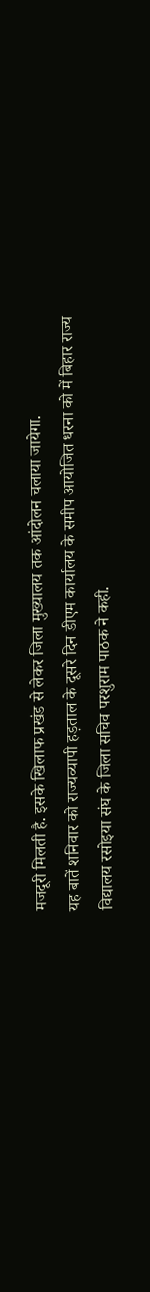मजदूरी मिलती है. इसके खिलाफ प्रखंड से लेकर जिला मुख्यालय तक आंदोलन चलाया जायेगा.
यह बातें शनिवार को राज्यव्यापी हड़ताल के दूसरे दिन डीएम कार्यालय के समीप आयोजित धरना को में बिहार राज्य विद्यालय रसोइया संघ के जिला सचिव परशुराम पाठक ने कही.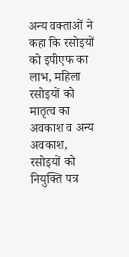अन्य वक्ताओं ने कहा कि रसोइयों को इपीएफ का लाभ, महिला रसोइयों को मातृत्व का अवकाश व अन्य अवकाश, रसोइयों को नियुक्ति पत्र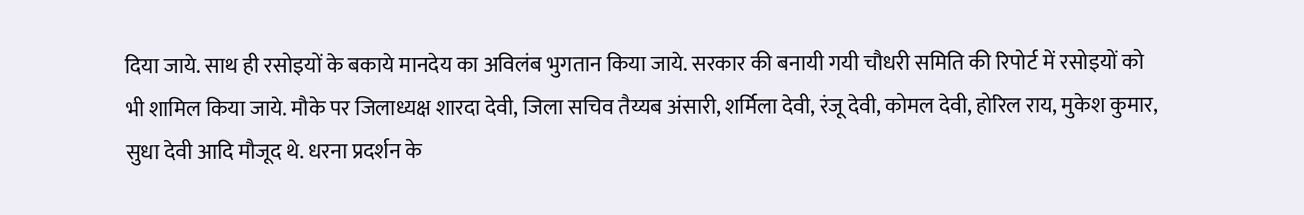दिया जाये. साथ ही रसोइयों के बकाये मानदेय का अविलंब भुगतान किया जाये. सरकार की बनायी गयी चौधरी समिति की रिपोर्ट में रसोइयों को भी शामिल किया जाये. मौके पर जिलाध्यक्ष शारदा देवी, जिला सचिव तैय्यब अंसारी, शर्मिला देवी, रंजू देवी, कोमल देवी, होरिल राय, मुकेश कुमार, सुधा देवी आदि मौजूद थे. धरना प्रदर्शन के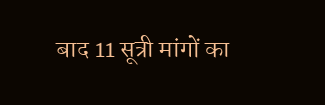बाद 11 सूत्री मांगों का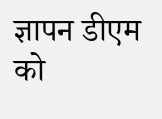ज्ञापन डीएम को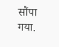सौंपा गया.